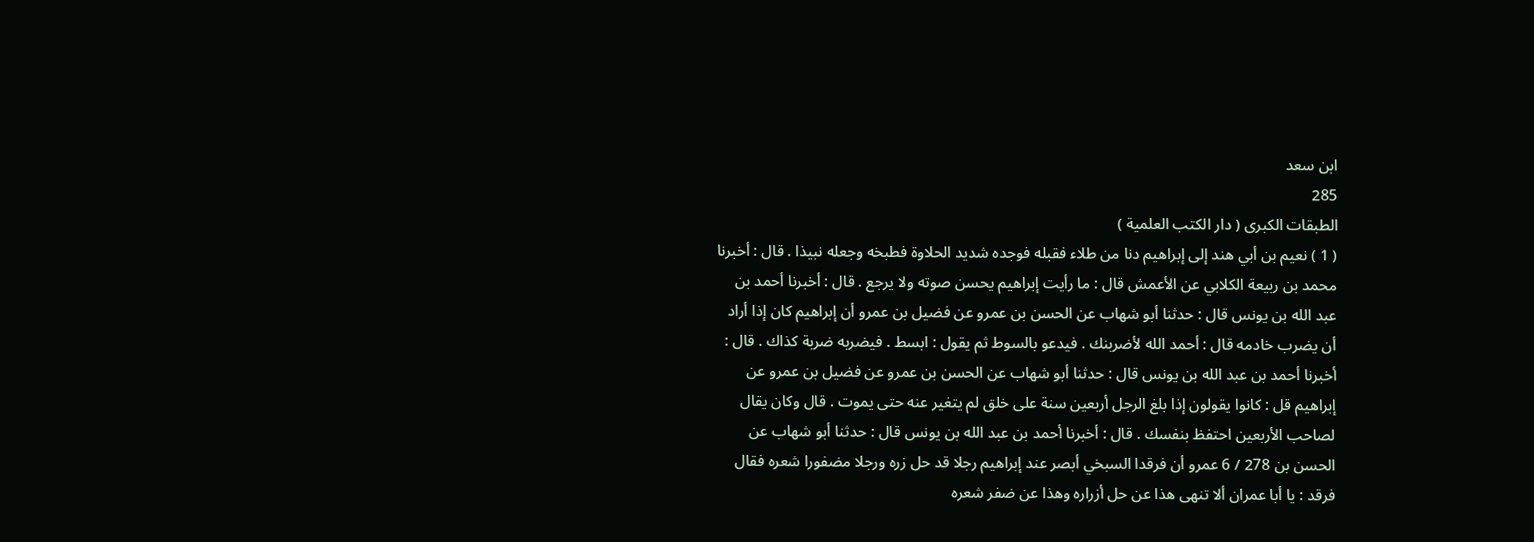ابن سعد
285
الطبقات الكبرى ( دار الكتب العلمية )
( 1 ) نعيم بن أبي هند إلى إبراهيم دنا من طلاء فقبله فوجده شديد الحلاوة فطبخه وجعله نبيذا . قال : أخبرنا محمد بن ربيعة الكلابي عن الأعمش قال : ما رأيت إبراهيم يحسن صوته ولا يرجع . قال : أخبرنا أحمد بن عبد الله بن يونس قال : حدثنا أبو شهاب عن الحسن بن عمرو عن فضيل بن عمرو أن إبراهيم كان إذا أراد أن يضرب خادمه قال : أحمد الله لأضربنك . فيدعو بالسوط ثم يقول : ابسط . فيضربه ضربة كذاك . قال : أخبرنا أحمد بن عبد الله بن يونس قال : حدثنا أبو شهاب عن الحسن بن عمرو عن فضيل بن عمرو عن إبراهيم قل : كانوا يقولون إذا بلغ الرجل أربعين سنة على خلق لم يتغير عنه حتى يموت . قال وكان يقال لصاحب الأربعين احتفظ بنفسك . قال : أخبرنا أحمد بن عبد الله بن يونس قال : حدثنا أبو شهاب عن الحسن بن 278 / 6 عمرو أن فرقدا السبخي أبصر عند إبراهيم رجلا قد حل زره ورجلا مضفورا شعره فقال فرقد : يا أبا عمران ألا تنهى هذا عن حل أزراره وهذا عن ضفر شعره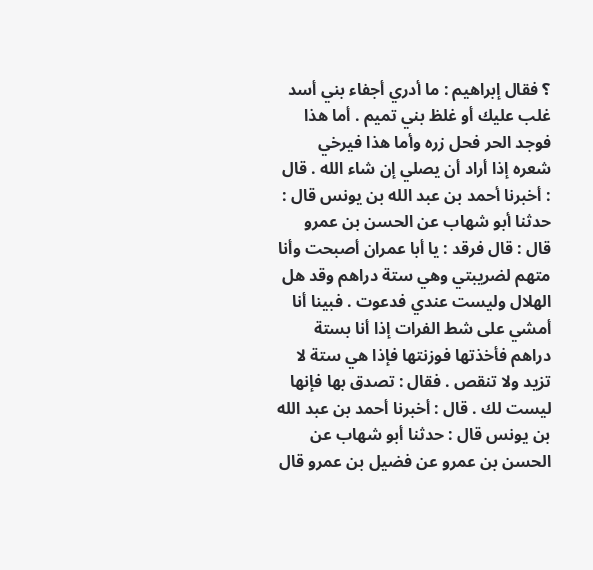؟ فقال إبراهيم : ما أدري أجفاء بني أسد غلب عليك أو غلظ بني تميم . أما هذا فوجد الحر فحل زره وأما هذا فيرخي شعره إذا أراد أن يصلي إن شاء الله . قال : أخبرنا أحمد بن عبد الله بن يونس قال : حدثنا أبو شهاب عن الحسن بن عمرو قال : قال فرقد : يا أبا عمران أصبحت وأنا متهم لضريبتي وهي ستة دراهم وقد هل الهلال وليست عندي فدعوت . فبينا أنا أمشي على شط الفرات إذا أنا بستة دراهم فأخذتها فوزنتها فإذا هي ستة لا تزيد ولا تنقص . فقال : تصدق بها فإنها ليست لك . قال : أخبرنا أحمد بن عبد الله بن يونس قال : حدثنا أبو شهاب عن الحسن بن عمرو عن فضيل بن عمرو قال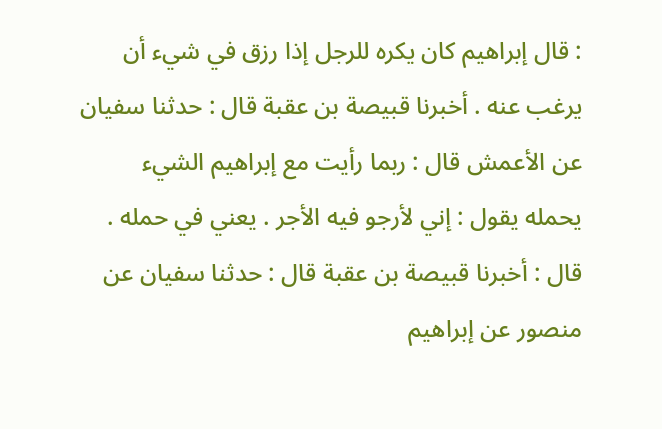: قال إبراهيم كان يكره للرجل إذا رزق في شيء أن يرغب عنه . أخبرنا قبيصة بن عقبة قال : حدثنا سفيان عن الأعمش قال : ربما رأيت مع إبراهيم الشيء يحمله يقول : إني لأرجو فيه الأجر . يعني في حمله . قال : أخبرنا قبيصة بن عقبة قال : حدثنا سفيان عن منصور عن إبراهيم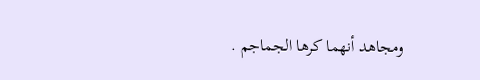ومجاهد أنهما كرها الجماجم .